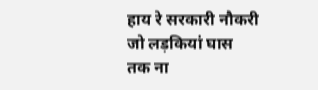हाय रे सरकारी नौकरी
जो लड़कियां घास तक ना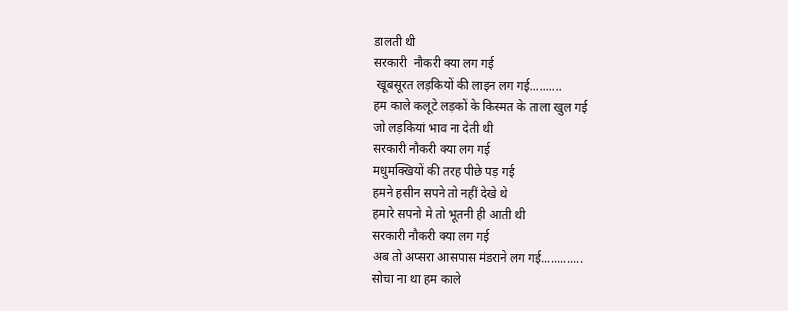डालती थी
सरकारी  नौकरी क्या लग गई
 खूबसूरत लड़कियों की लाइन लग गई..........
हम काले कलूटे लड़कों के किस्मत के ताला खुल गई
जो लड़कियां भाव ना देती थी
सरकारी नौकरी क्या लग गई
मधुमक्खियों की तरह पीछे पड़ गई
हमने हसीन सपने तो नहीं देखे थे
हमारे सपनो मे तो भूतनी ही आती थी
सरकारी नौकरी क्या लग गई
अब तो अप्सरा आसपास मंडराने लग गई.............
सोचा ना था हम काले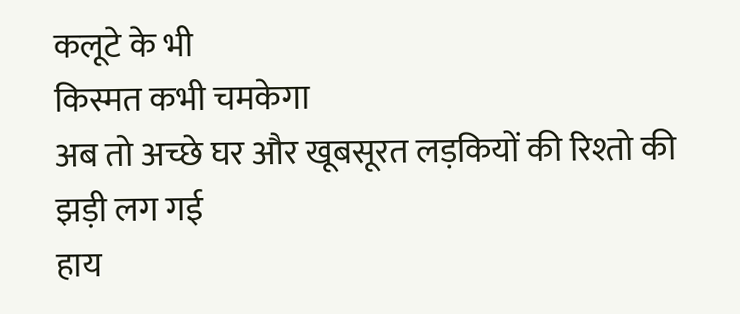कलूटे के भी
किस्मत कभी चमकेगा
अब तो अच्छे घर और खूबसूरत लड़कियों की रिश्तो की झड़ी लग गई
हाय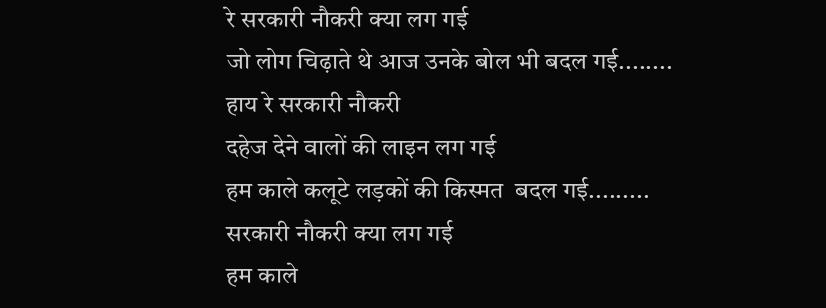रे सरकारी नौकरी क्या लग गई
जो लोग चिढ़ाते थे आज उनके बोल भी बदल गई........
हाय रे सरकारी नौकरी
दहेज देने वालों की लाइन लग गई
हम काले कलूटे लड़कों की किस्मत  बदल गई.........
सरकारी नौकरी क्या लग गई
हम काले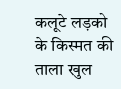कलूटे लड़को के किस्मत की ताला खुल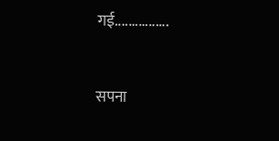गई................


सपना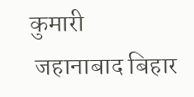कुमारी
 जहानाबाद बिहार